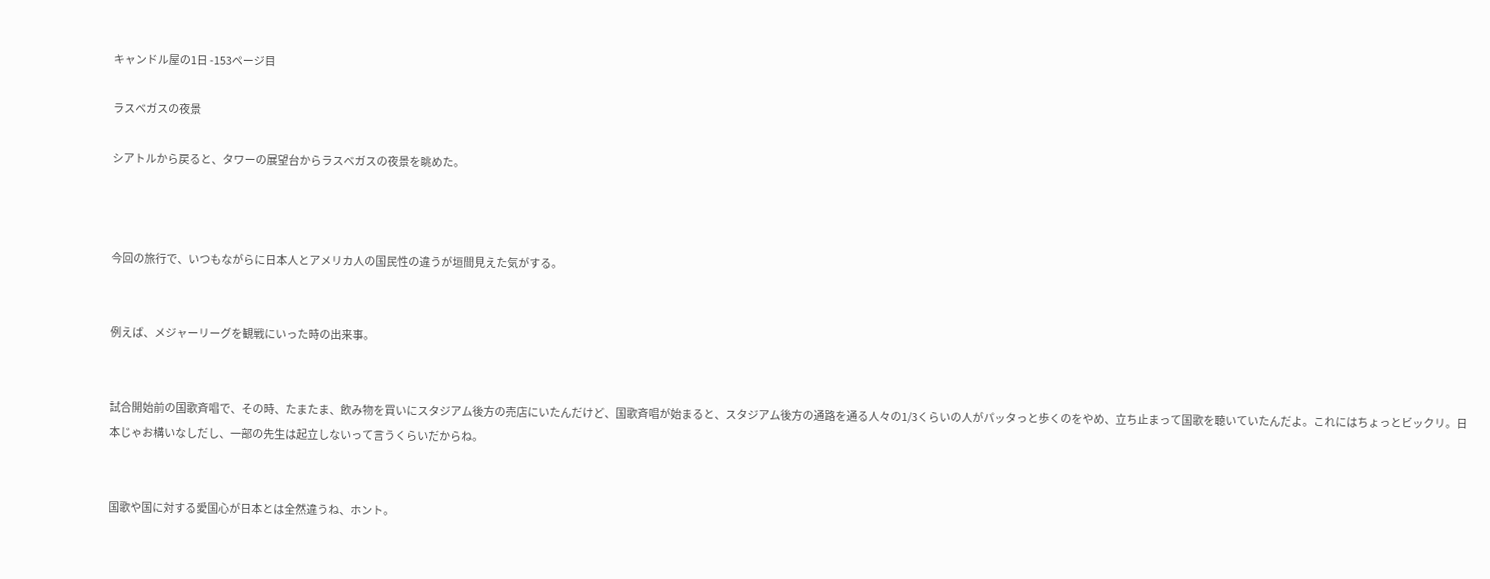キャンドル屋の1日 -153ページ目

ラスベガスの夜景

シアトルから戻ると、タワーの展望台からラスベガスの夜景を眺めた。



今回の旅行で、いつもながらに日本人とアメリカ人の国民性の違うが垣間見えた気がする。


例えば、メジャーリーグを観戦にいった時の出来事。


試合開始前の国歌斉唱で、その時、たまたま、飲み物を買いにスタジアム後方の売店にいたんだけど、国歌斉唱が始まると、スタジアム後方の通路を通る人々の1/3くらいの人がパッタっと歩くのをやめ、立ち止まって国歌を聴いていたんだよ。これにはちょっとビックリ。日本じゃお構いなしだし、一部の先生は起立しないって言うくらいだからね。


国歌や国に対する愛国心が日本とは全然違うね、ホント。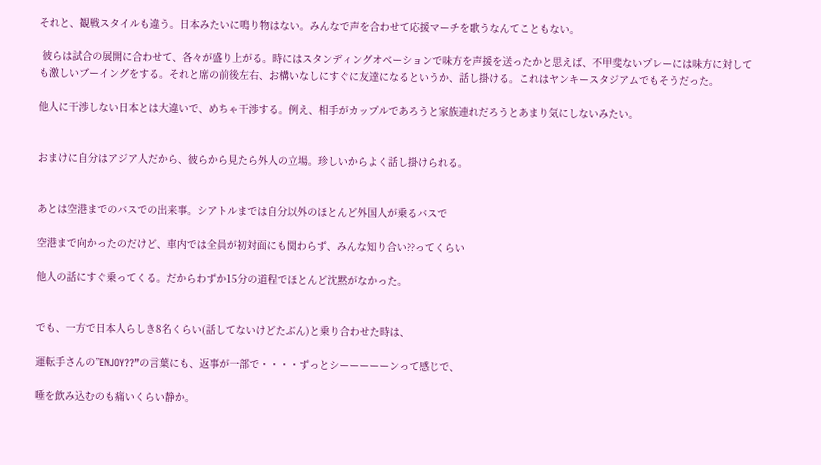それと、観戦スタイルも違う。日本みたいに鳴り物はない。みんなで声を合わせて応援マーチを歌うなんてこともない。

 彼らは試合の展開に合わせて、各々が盛り上がる。時にはスタンディングオベーションで味方を声援を送ったかと思えば、不甲斐ないプレーには味方に対しても激しいブーイングをする。それと席の前後左右、お構いなしにすぐに友達になるというか、話し掛ける。これはヤンキースタジアムでもそうだった。

他人に干渉しない日本とは大違いで、めちゃ干渉する。例え、相手がカップルであろうと家族連れだろうとあまり気にしないみたい。


おまけに自分はアジア人だから、彼らから見たら外人の立場。珍しいからよく話し掛けられる。


あとは空港までのバスでの出来事。シアトルまでは自分以外のほとんど外国人が乗るバスで

空港まで向かったのだけど、車内では全員が初対面にも関わらず、みんな知り合い??ってくらい

他人の話にすぐ乗ってくる。だからわずか15分の道程でほとんど沈黙がなかった。


でも、一方で日本人らしき8名くらい(話してないけどたぶん)と乗り合わせた時は、

運転手さんの”ENJOY??”の言葉にも、返事が一部で・・・・ずっとシーーーーーンって感じで、

唾を飲み込むのも痛いくらい静か。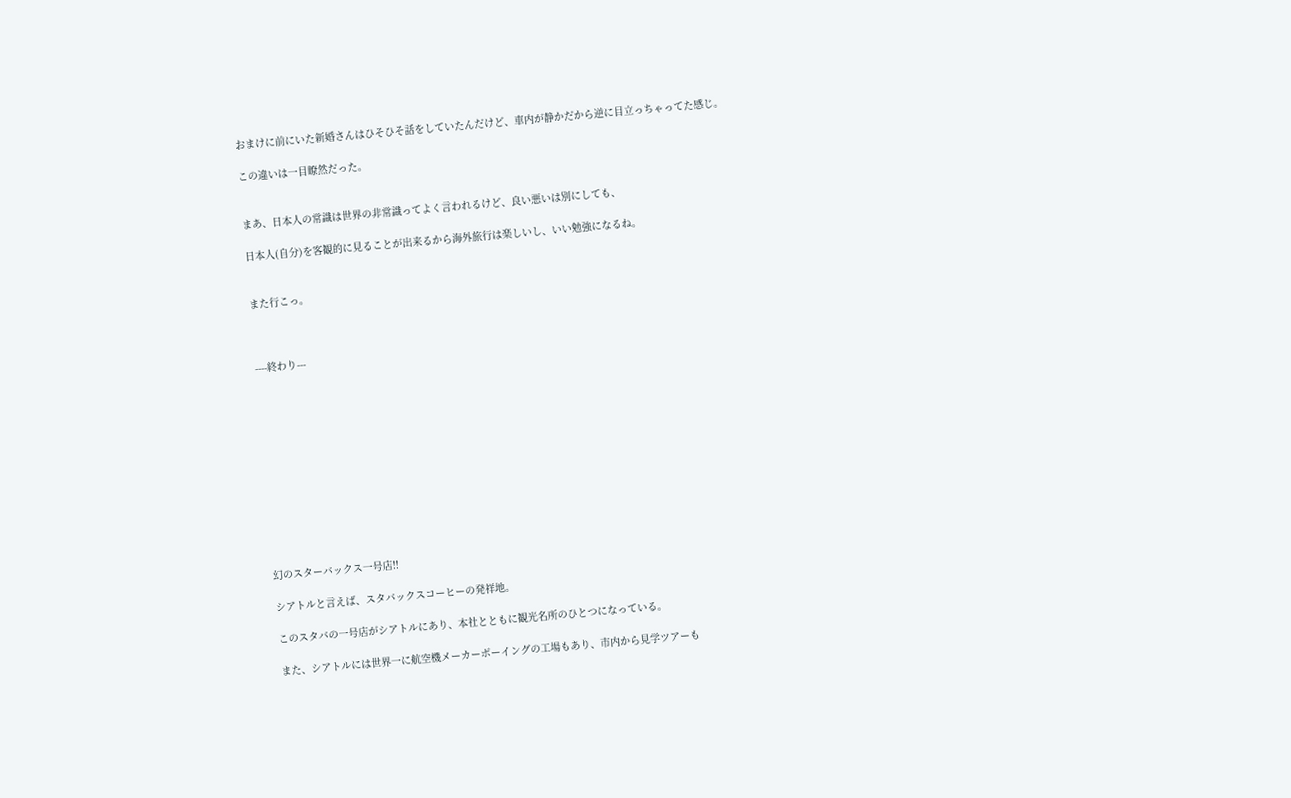おまけに前にいた新婚さんはひそひそ話をしていたんだけど、車内が静かだから逆に目立っちゃってた感じ。

この違いは一目瞭然だった。


まあ、日本人の常識は世界の非常識ってよく言われるけど、良い悪いは別にしても、

日本人(自分)を客観的に見ることが出来るから海外旅行は楽しいし、いい勉強になるね。


また行こっ。



----終わり---












幻のスターバックス一号店!!

シアトルと言えば、スタバックスコーヒーの発祥地。

このスタバの一号店がシアトルにあり、本社とともに観光名所のひとつになっている。

また、シアトルには世界一に航空機メーカーボーイングの工場もあり、市内から見学ツアーも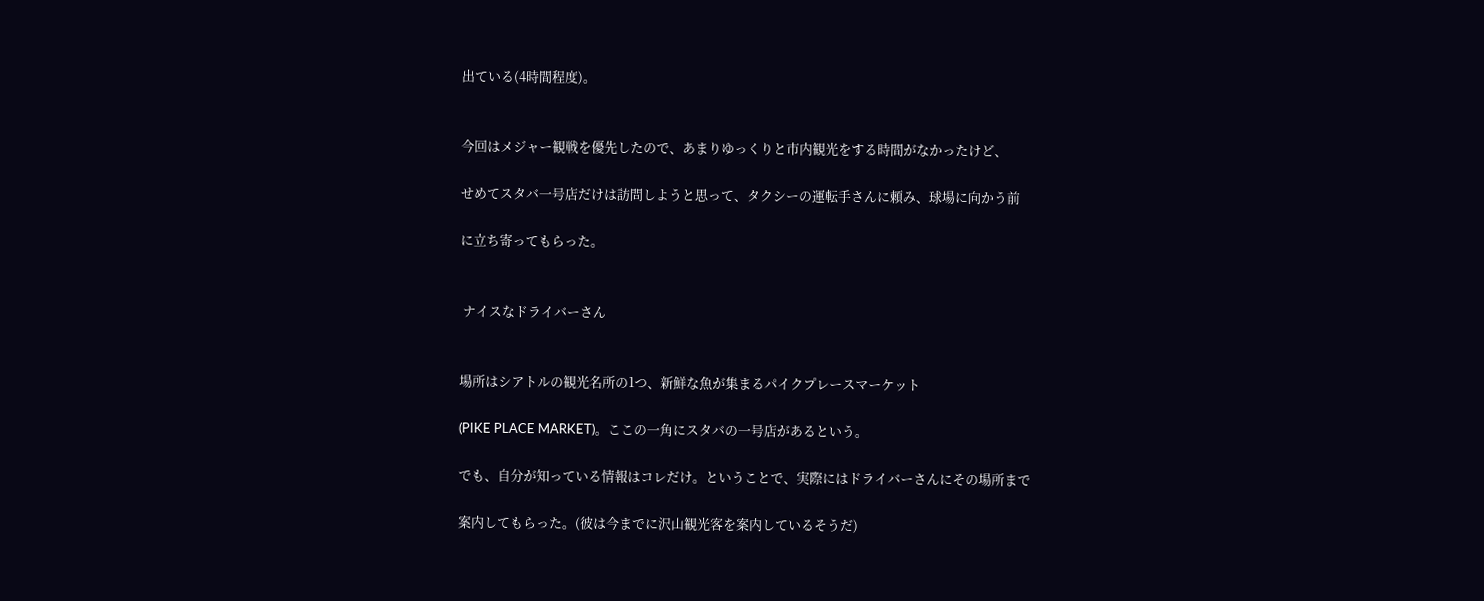出ている(4時間程度)。


今回はメジャー観戦を優先したので、あまりゆっくりと市内観光をする時間がなかったけど、

せめてスタバ一号店だけは訪問しようと思って、タクシーの運転手さんに頼み、球場に向かう前

に立ち寄ってもらった。


 ナイスなドライバーさん


場所はシアトルの観光名所の1つ、新鮮な魚が集まるパイクプレースマーケット

(PIKE PLACE MARKET)。ここの一角にスタバの一号店があるという。

でも、自分が知っている情報はコレだけ。ということで、実際にはドライバーさんにその場所まで

案内してもらった。(彼は今までに沢山観光客を案内しているそうだ)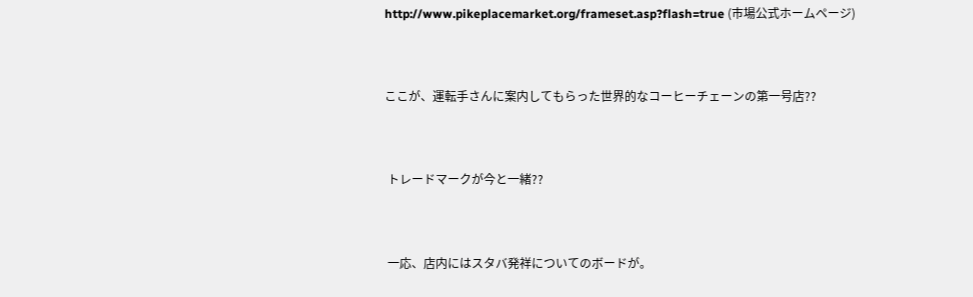http://www.pikeplacemarket.org/frameset.asp?flash=true (市場公式ホームページ)


ここが、運転手さんに案内してもらった世界的なコーヒーチェーンの第一号店??


 トレードマークが今と一緒??


 一応、店内にはスタバ発祥についてのボードが。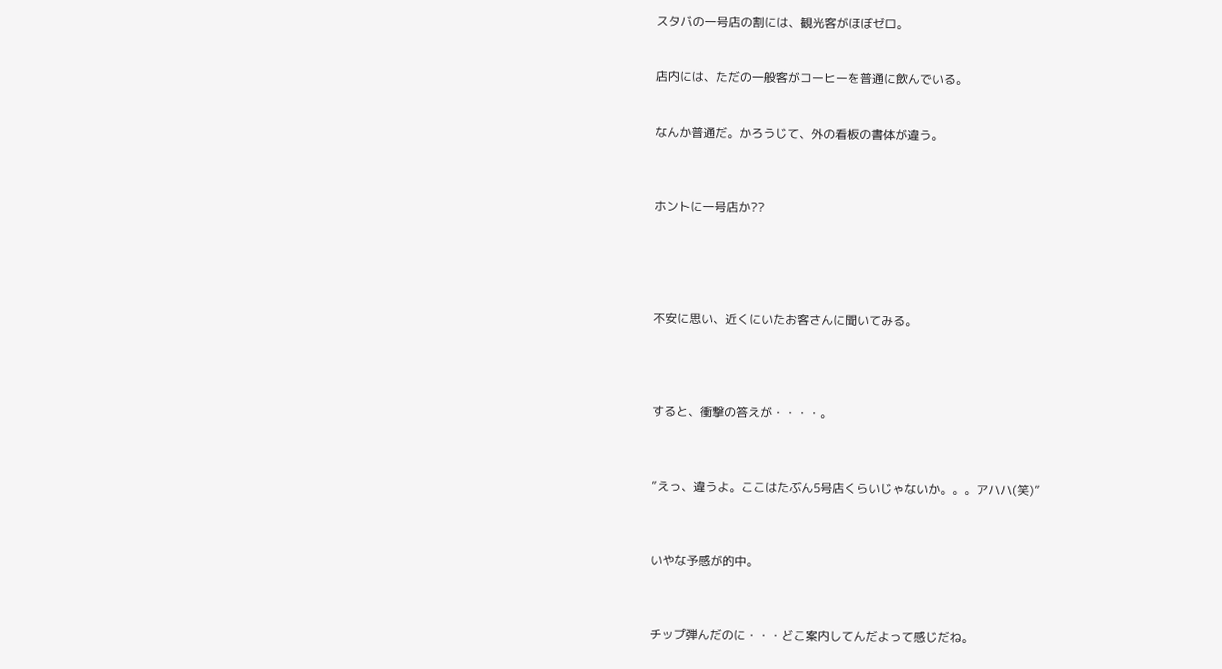スタバの一号店の割には、観光客がほぼゼロ。


店内には、ただの一般客がコーヒーを普通に飲んでいる。


なんか普通だ。かろうじて、外の看板の書体が違う。



ホントに一号店か??





不安に思い、近くにいたお客さんに聞いてみる。




すると、衝撃の答えが・・・・。



”えっ、違うよ。ここはたぶん5号店くらいじゃないか。。。アハハ(笑)”



いやな予感が的中。



チップ弾んだのに・・・どこ案内してんだよって感じだね。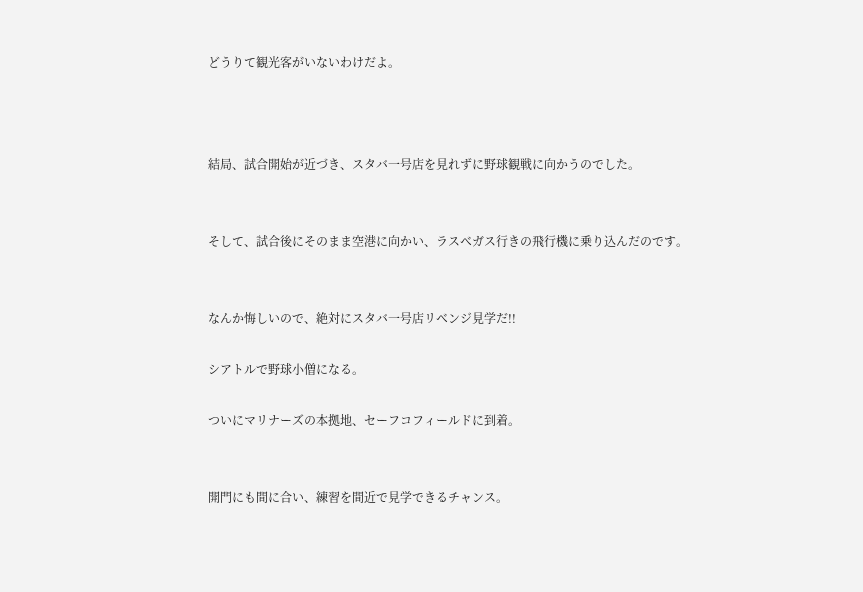どうりて観光客がいないわけだよ。



結局、試合開始が近づき、スタバ一号店を見れずに野球観戦に向かうのでした。


そして、試合後にそのまま空港に向かい、ラスベガス行きの飛行機に乗り込んだのです。


なんか悔しいので、絶対にスタバ一号店リベンジ見学だ!!

シアトルで野球小僧になる。

ついにマリナーズの本拠地、セーフコフィールドに到着。


開門にも間に合い、練習を間近で見学できるチャンス。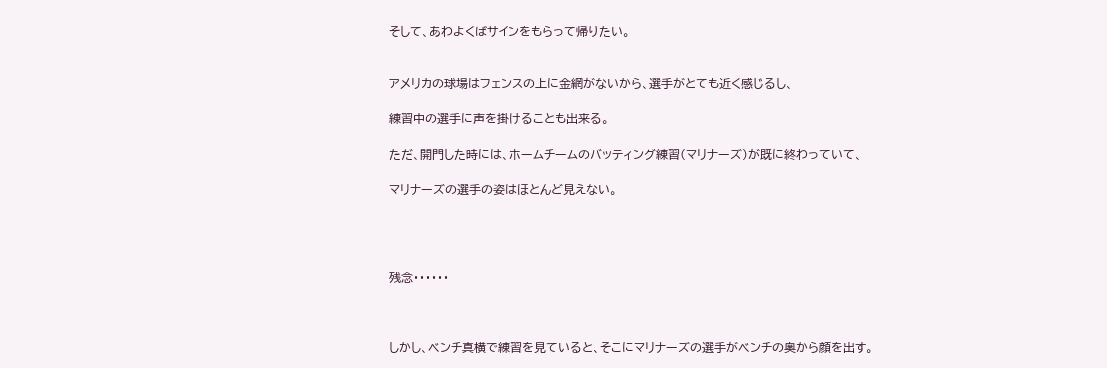そして、あわよくばサインをもらって帰りたい。


アメリカの球場はフェンスの上に金網がないから、選手がとても近く感じるし、

練習中の選手に声を掛けることも出来る。

ただ、開門した時には、ホームチームのバッティング練習(マリナーズ)が既に終わっていて、

マリナーズの選手の姿はほとんど見えない。




残念・・・・・・



しかし、ベンチ真横で練習を見ていると、そこにマリナーズの選手がベンチの奥から顔を出す。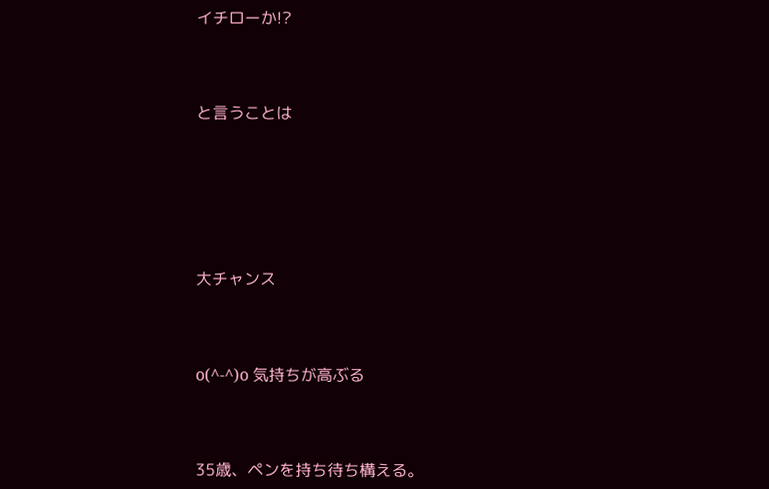イチローか!?



と言うことは






大チャンス



o(^-^)o 気持ちが高ぶる



35歳、ペンを持ち待ち構える。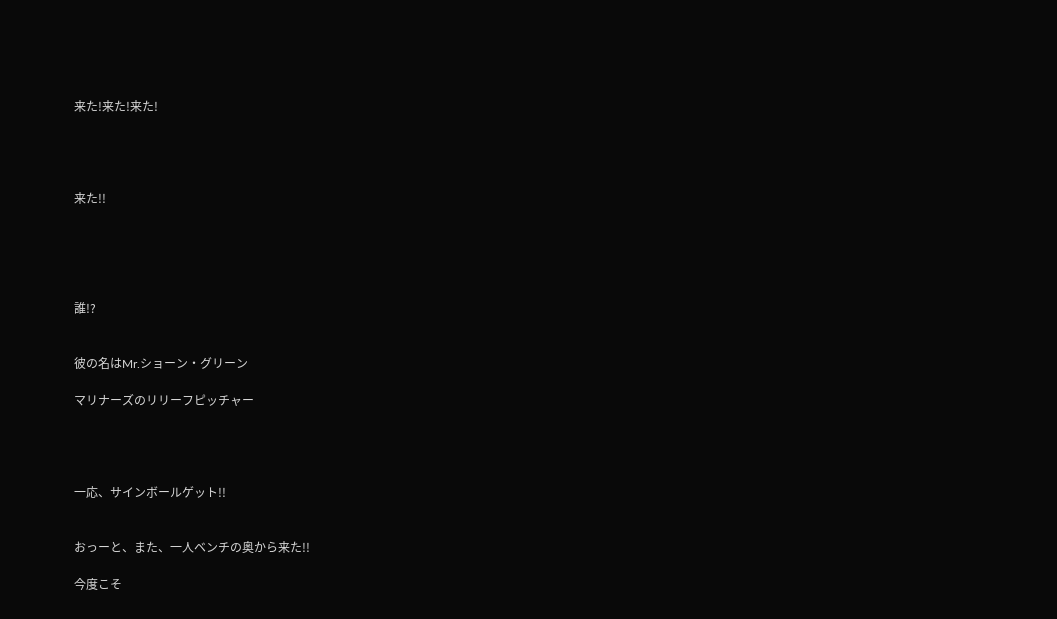来た!来た!来た!




来た!!





誰!?


彼の名はMr.ショーン・グリーン

マリナーズのリリーフピッチャー




一応、サインボールゲット!!


おっーと、また、一人ベンチの奥から来た!!

今度こそ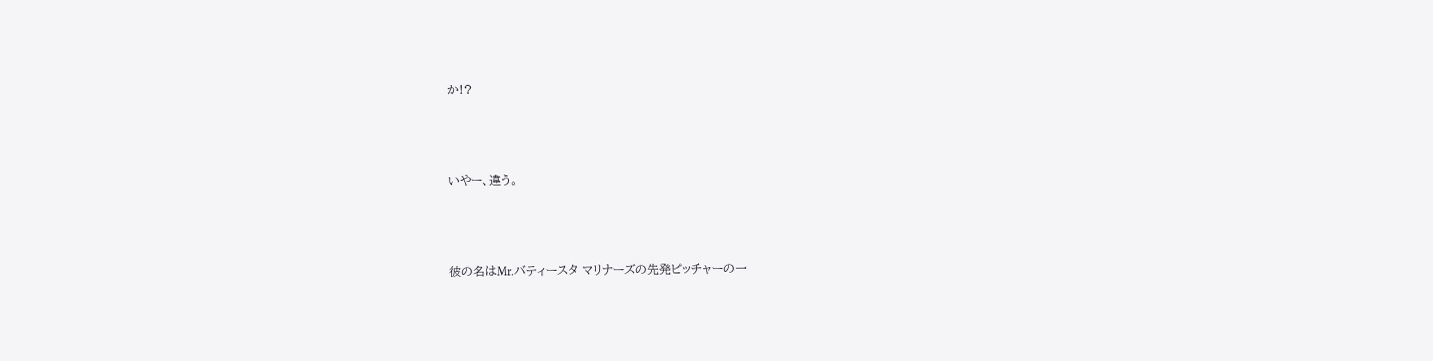か!?



いやー、違う。



彼の名はMr.バティースタ マリナーズの先発ピッチャーの一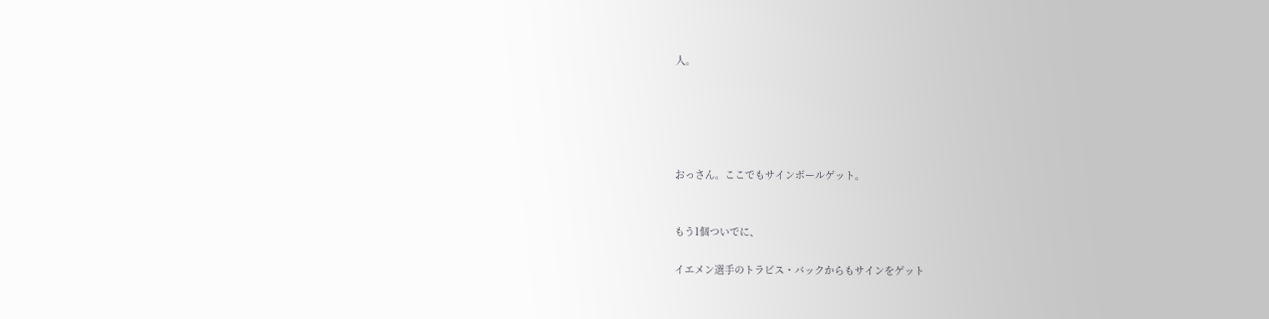人。





おっさん。ここでもサインボールゲット。


もう1個ついでに、

イエメン選手のトラビス・バックからもサインをゲット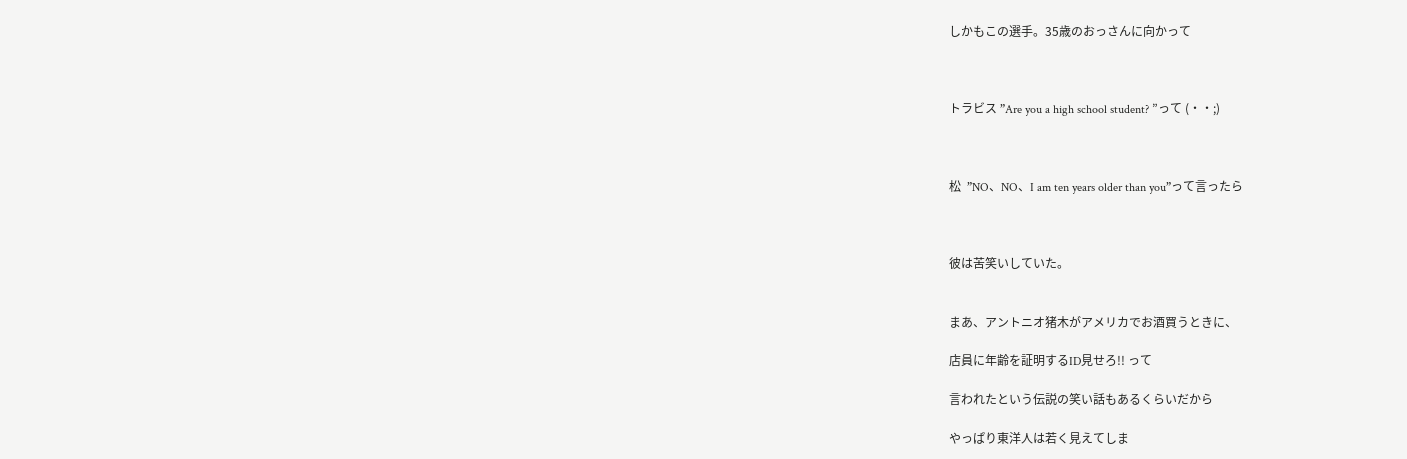しかもこの選手。35歳のおっさんに向かって



トラビス ”Are you a high school student? ”って (・・;)



松  ”NO、NO、I am ten years older than you”って言ったら



彼は苦笑いしていた。


まあ、アントニオ猪木がアメリカでお酒買うときに、

店員に年齢を証明するID見せろ!! って

言われたという伝説の笑い話もあるくらいだから

やっぱり東洋人は若く見えてしま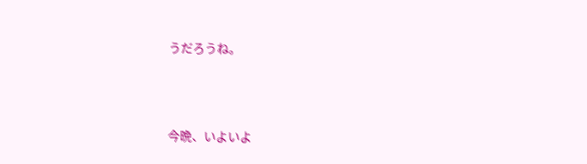うだろうね。



今晩、いよいよ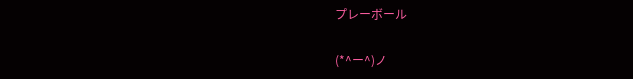プレーボール

(*^ー^)ノ